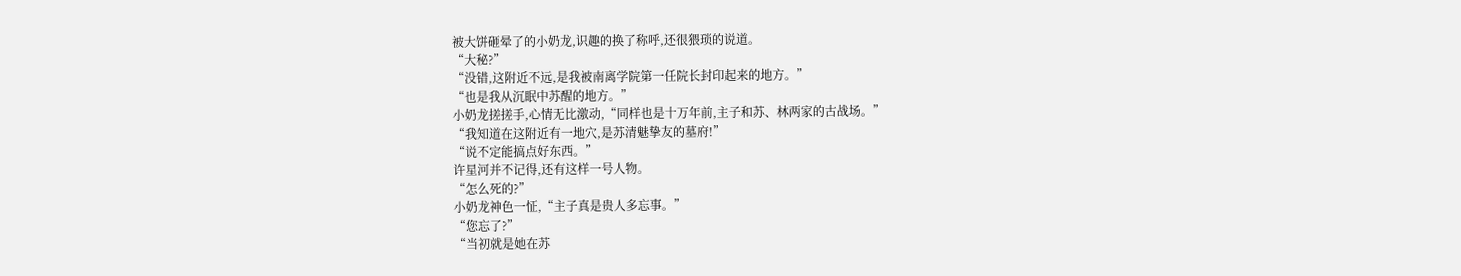被大饼砸晕了的小奶龙,识趣的换了称呼,还很猥琐的说道。
“大秘?”
“没错,这附近不远,是我被南离学院第一任院长封印起来的地方。”
“也是我从沉眠中苏醒的地方。”
小奶龙搓搓手,心情无比激动,“同样也是十万年前,主子和苏、林两家的古战场。”
“我知道在这附近有一地穴,是苏清魅挚友的墓府!”
“说不定能搞点好东西。”
许星河并不记得,还有这样一号人物。
“怎么死的?”
小奶龙神色一怔,“主子真是贵人多忘事。”
“您忘了?”
“当初就是她在苏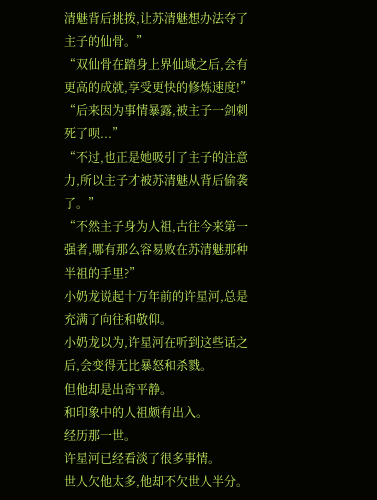清魅背后挑拨,让苏清魅想办法夺了主子的仙骨。”
“双仙骨在踏身上界仙域之后,会有更高的成就,享受更快的修炼速度!”
“后来因为事情暴露,被主子一剑刺死了呗...”
“不过,也正是她吸引了主子的注意力,所以主子才被苏清魅从背后偷袭了。”
“不然主子身为人祖,古往今来第一强者,哪有那么容易败在苏清魅那种半祖的手里?”
小奶龙说起十万年前的许星河,总是充满了向往和敬仰。
小奶龙以为,许星河在听到这些话之后,会变得无比暴怒和杀戮。
但他却是出奇平静。
和印象中的人祖颇有出入。
经历那一世。
许星河已经看淡了很多事情。
世人欠他太多,他却不欠世人半分。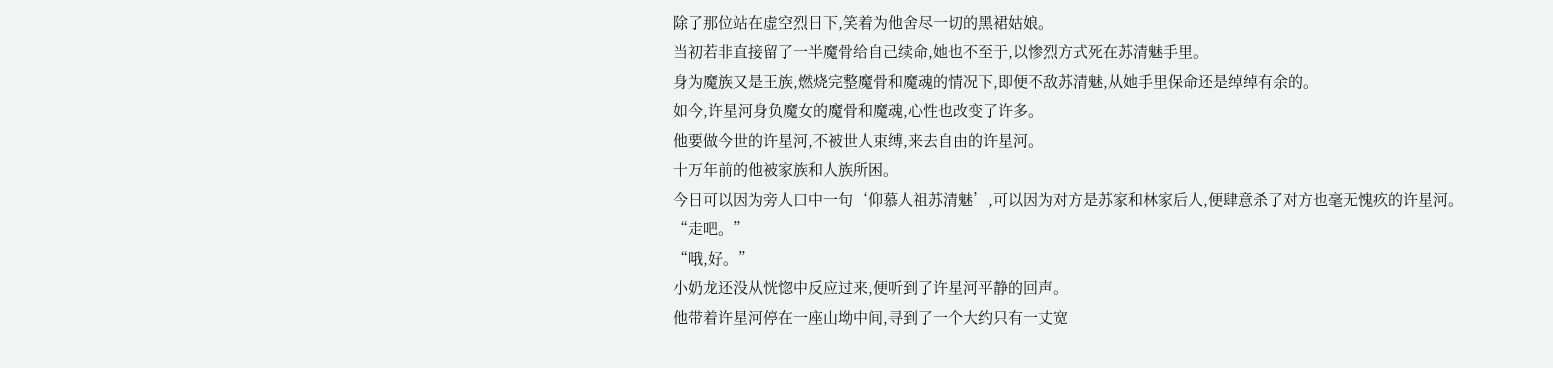除了那位站在虚空烈日下,笑着为他舍尽一切的黑裙姑娘。
当初若非直接留了一半魔骨给自己续命,她也不至于,以惨烈方式死在苏清魅手里。
身为魔族又是王族,燃烧完整魔骨和魔魂的情况下,即便不敌苏清魅,从她手里保命还是绰绰有余的。
如今,许星河身负魔女的魔骨和魔魂,心性也改变了许多。
他要做今世的许星河,不被世人束缚,来去自由的许星河。
十万年前的他被家族和人族所困。
今日可以因为旁人口中一句‘仰慕人祖苏清魅’,可以因为对方是苏家和林家后人,便肆意杀了对方也毫无愧疚的许星河。
“走吧。”
“哦,好。”
小奶龙还没从恍惚中反应过来,便听到了许星河平静的回声。
他带着许星河停在一座山坳中间,寻到了一个大约只有一丈宽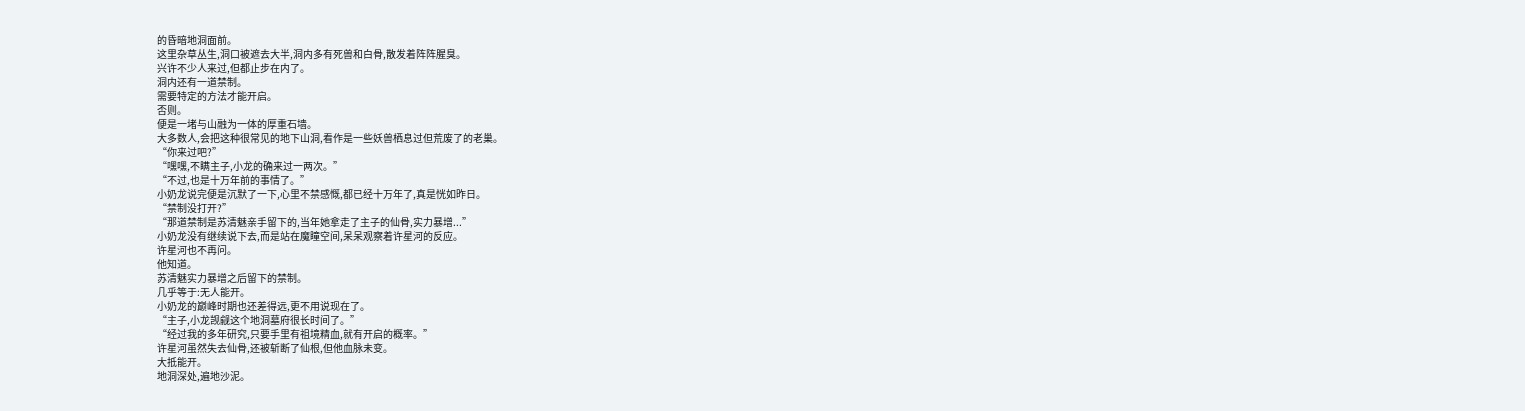的昏暗地洞面前。
这里杂草丛生,洞口被遮去大半,洞内多有死兽和白骨,散发着阵阵腥臭。
兴许不少人来过,但都止步在内了。
洞内还有一道禁制。
需要特定的方法才能开启。
否则。
便是一堵与山融为一体的厚重石墙。
大多数人,会把这种很常见的地下山洞,看作是一些妖兽栖息过但荒废了的老巢。
“你来过吧?”
“嘿嘿,不瞒主子,小龙的确来过一两次。”
“不过,也是十万年前的事情了。”
小奶龙说完便是沉默了一下,心里不禁感慨,都已经十万年了,真是恍如昨日。
“禁制没打开?”
“那道禁制是苏清魅亲手留下的,当年她拿走了主子的仙骨,实力暴增...”
小奶龙没有继续说下去,而是站在魔瞳空间,呆呆观察着许星河的反应。
许星河也不再问。
他知道。
苏清魅实力暴增之后留下的禁制。
几乎等于:无人能开。
小奶龙的巅峰时期也还差得远,更不用说现在了。
“主子,小龙觊觎这个地洞墓府很长时间了。”
“经过我的多年研究,只要手里有祖境精血,就有开启的概率。”
许星河虽然失去仙骨,还被斩断了仙根,但他血脉未变。
大抵能开。
地洞深处,遍地沙泥。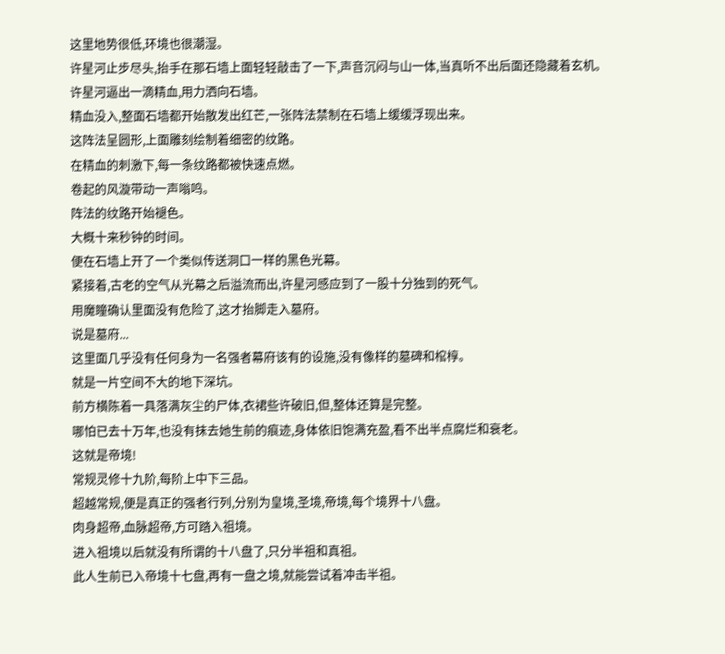这里地势很低,环境也很潮湿。
许星河止步尽头,抬手在那石墙上面轻轻敲击了一下,声音沉闷与山一体,当真听不出后面还隐藏着玄机。
许星河逼出一滴精血,用力洒向石墙。
精血没入,整面石墙都开始散发出红芒,一张阵法禁制在石墙上缓缓浮现出来。
这阵法呈圆形,上面雕刻绘制着细密的纹路。
在精血的刺激下,每一条纹路都被快速点燃。
卷起的风漩带动一声嗡鸣。
阵法的纹路开始褪色。
大概十来秒钟的时间。
便在石墙上开了一个类似传送洞口一样的黑色光幕。
紧接着,古老的空气从光幕之后溢流而出,许星河感应到了一股十分独到的死气。
用魔瞳确认里面没有危险了,这才抬脚走入墓府。
说是墓府...
这里面几乎没有任何身为一名强者幕府该有的设施,没有像样的墓碑和棺椁。
就是一片空间不大的地下深坑。
前方横陈着一具落满灰尘的尸体,衣裙些许破旧,但,整体还算是完整。
哪怕已去十万年,也没有抹去她生前的痕迹,身体依旧饱满充盈,看不出半点腐烂和衰老。
这就是帝境!
常规灵修十九阶,每阶上中下三品。
超越常规,便是真正的强者行列,分别为皇境,圣境,帝境,每个境界十八盘。
肉身超帝,血脉超帝,方可踏入祖境。
进入祖境以后就没有所谓的十八盘了,只分半祖和真祖。
此人生前已入帝境十七盘,再有一盘之境,就能尝试着冲击半祖。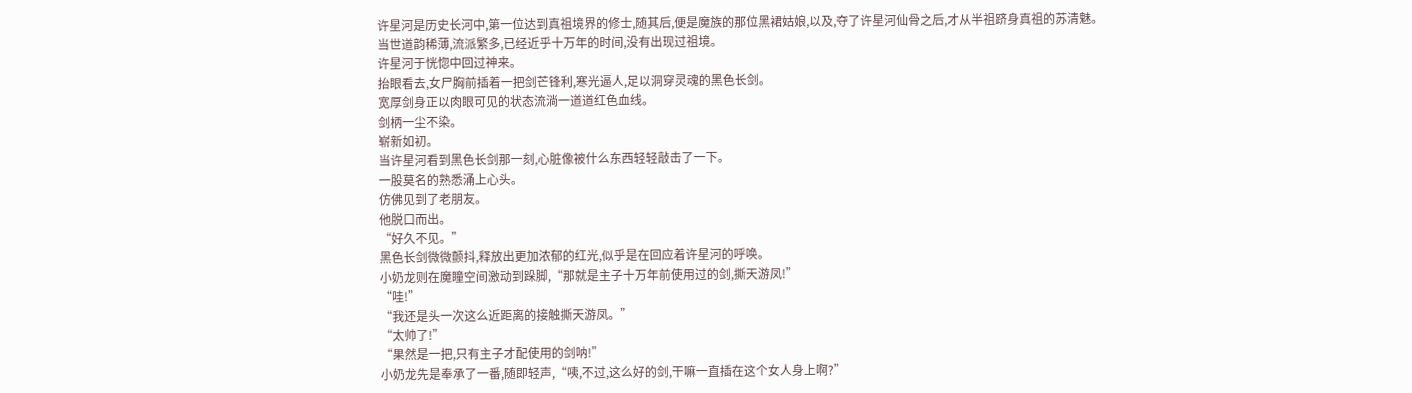许星河是历史长河中,第一位达到真祖境界的修士,随其后,便是魔族的那位黑裙姑娘,以及,夺了许星河仙骨之后,才从半祖跻身真祖的苏清魅。
当世道韵稀薄,流派繁多,已经近乎十万年的时间,没有出现过祖境。
许星河于恍惚中回过神来。
抬眼看去,女尸胸前插着一把剑芒锋利,寒光逼人,足以洞穿灵魂的黑色长剑。
宽厚剑身正以肉眼可见的状态流淌一道道红色血线。
剑柄一尘不染。
崭新如初。
当许星河看到黑色长剑那一刻,心脏像被什么东西轻轻敲击了一下。
一股莫名的熟悉涌上心头。
仿佛见到了老朋友。
他脱口而出。
“好久不见。”
黑色长剑微微颤抖,释放出更加浓郁的红光,似乎是在回应着许星河的呼唤。
小奶龙则在魔瞳空间激动到跺脚,“那就是主子十万年前使用过的剑,撕天游凤!”
“哇!”
“我还是头一次这么近距离的接触撕天游凤。”
“太帅了!”
“果然是一把,只有主子才配使用的剑呐!”
小奶龙先是奉承了一番,随即轻声,“咦,不过,这么好的剑,干嘛一直插在这个女人身上啊?”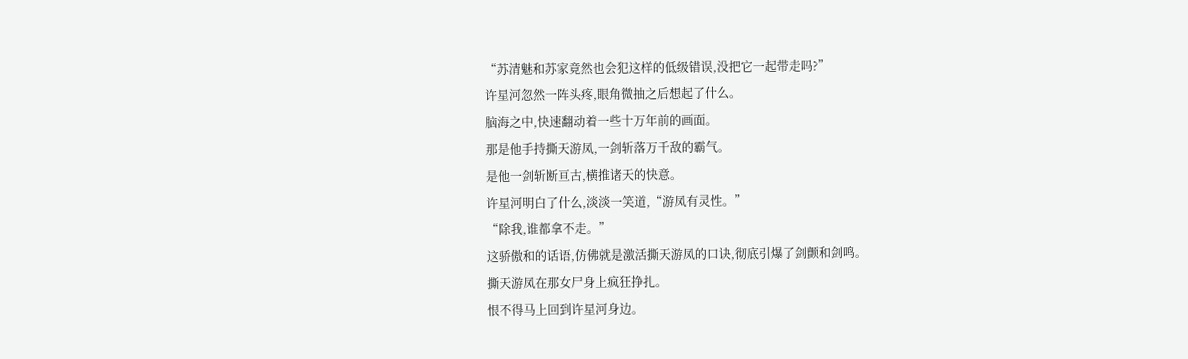“苏清魅和苏家竟然也会犯这样的低级错误,没把它一起带走吗?”
许星河忽然一阵头疼,眼角微抽之后想起了什么。
脑海之中,快速翻动着一些十万年前的画面。
那是他手持撕天游凤,一剑斩落万千敌的霸气。
是他一剑斩断亘古,横推诸天的快意。
许星河明白了什么,淡淡一笑道,“游凤有灵性。”
“除我,谁都拿不走。”
这骄傲和的话语,仿佛就是激活撕天游凤的口诀,彻底引爆了剑颤和剑鸣。
撕天游凤在那女尸身上疯狂挣扎。
恨不得马上回到许星河身边。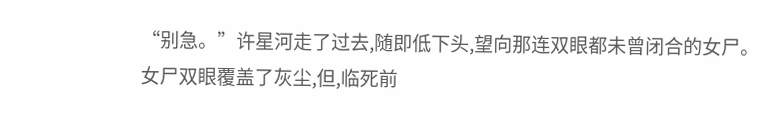“别急。”许星河走了过去,随即低下头,望向那连双眼都未曾闭合的女尸。
女尸双眼覆盖了灰尘,但,临死前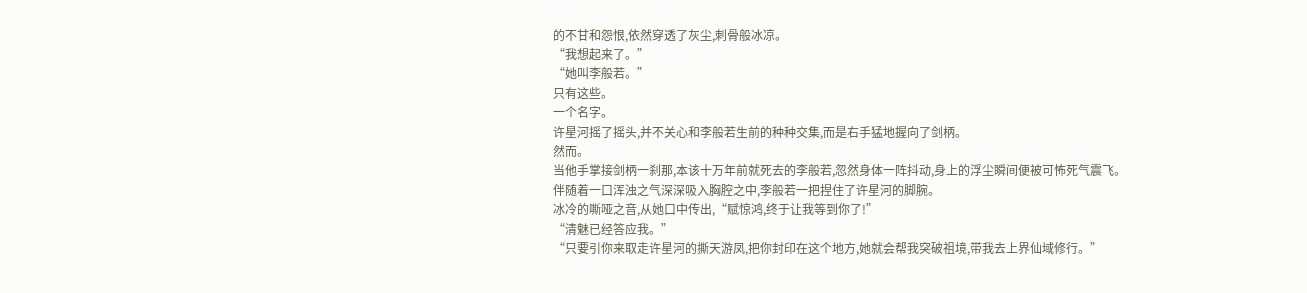的不甘和怨恨,依然穿透了灰尘,刺骨般冰凉。
“我想起来了。”
“她叫李般若。”
只有这些。
一个名字。
许星河摇了摇头,并不关心和李般若生前的种种交集,而是右手猛地握向了剑柄。
然而。
当他手掌接剑柄一刹那,本该十万年前就死去的李般若,忽然身体一阵抖动,身上的浮尘瞬间便被可怖死气震飞。
伴随着一口浑浊之气深深吸入胸腔之中,李般若一把捏住了许星河的脚腕。
冰冷的嘶哑之音,从她口中传出,“赋惊鸿,终于让我等到你了!”
“清魅已经答应我。”
“只要引你来取走许星河的撕天游凤,把你封印在这个地方,她就会帮我突破祖境,带我去上界仙域修行。”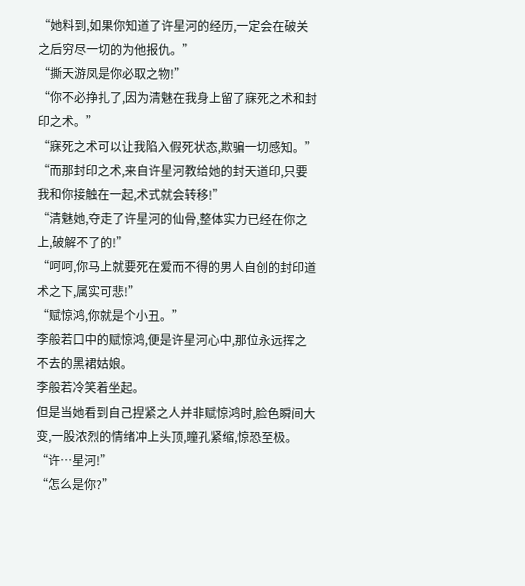“她料到,如果你知道了许星河的经历,一定会在破关之后穷尽一切的为他报仇。”
“撕天游凤是你必取之物!”
“你不必挣扎了,因为清魅在我身上留了寐死之术和封印之术。”
“寐死之术可以让我陷入假死状态,欺骗一切感知。”
“而那封印之术,来自许星河教给她的封天道印,只要我和你接触在一起,术式就会转移!”
“清魅她,夺走了许星河的仙骨,整体实力已经在你之上,破解不了的!”
“呵呵,你马上就要死在爱而不得的男人自创的封印道术之下,属实可悲!”
“赋惊鸿,你就是个小丑。”
李般若口中的赋惊鸿,便是许星河心中,那位永远挥之不去的黑裙姑娘。
李般若冷笑着坐起。
但是当她看到自己捏紧之人并非赋惊鸿时,脸色瞬间大变,一股浓烈的情绪冲上头顶,瞳孔紧缩,惊恐至极。
“许…星河!”
“怎么是你?”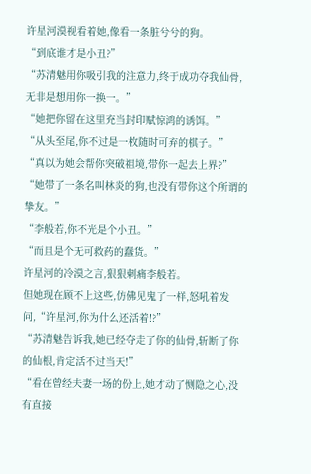许星河漠视看着她,像看一条脏兮兮的狗。
“到底谁才是小丑?”
“苏清魅用你吸引我的注意力,终于成功夺我仙骨,无非是想用你一换一。”
“她把你留在这里充当封印赋惊鸿的诱饵。”
“从头至尾,你不过是一枚随时可弃的棋子。”
“真以为她会帮你突破祖境,带你一起去上界?”
“她带了一条名叫林炎的狗,也没有带你这个所谓的挚友。”
“李般若,你不光是个小丑。”
“而且是个无可救药的蠢货。”
许星河的冷漠之言,狠狠刺痛李般若。
但她现在顾不上这些,仿佛见鬼了一样,怒吼着发问,“许星河,你为什么还活着!?”
“苏清魅告诉我,她已经夺走了你的仙骨,斩断了你的仙根,肯定活不过当天!”
“看在曾经夫妻一场的份上,她才动了恻隐之心,没有直接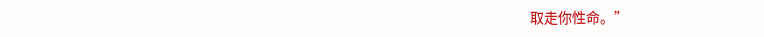取走你性命。”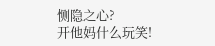恻隐之心?
开他妈什么玩笑!